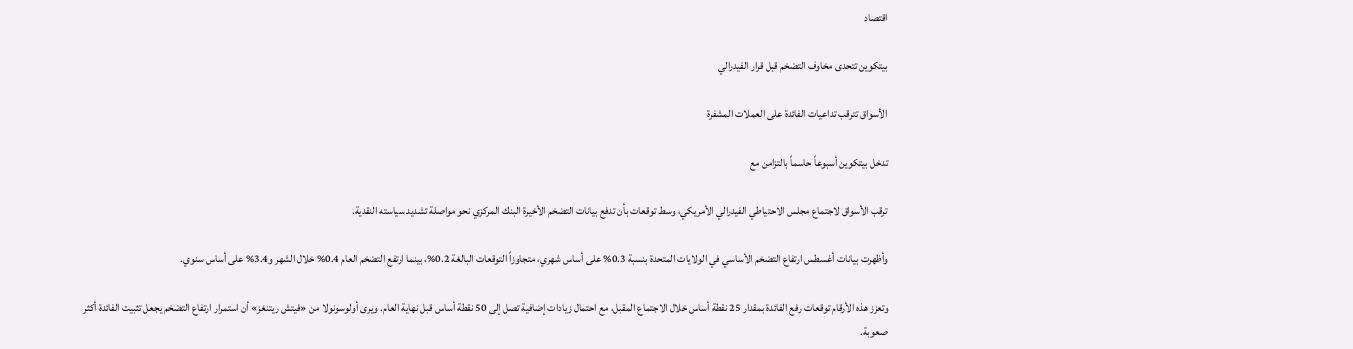اقتصاد

بيتكوين تتحدى مخاوف التضخم قبل قرار الفيدرالي

الأسواق تترقب تداعيات الفائدة على العملات المشفرة

تدخل بيتكوين أسبوعاً حاسماً بالتزامن مع

ترقب الأسواق لاجتماع مجلس الاحتياطي الفيدرالي الأمريكي، وسط توقعات بأن تدفع بيانات التضخم الأخيرة البنك المركزي نحو مواصلة تشديد سياسته النقدية.

وأظهرت بيانات أغسطس ارتفاع التضخم الأساسي في الولايات المتحدة بنسبة 0.3% على أساس شهري، متجاوزاً التوقعات البالغة 0.2%، بينما ارتفع التضخم العام 0.4% خلال الشهر و3.4% على أساس سنوي.

وتعزز هذه الأرقام توقعات رفع الفائدة بمقدار 25 نقطة أساس خلال الاجتماع المقبل، مع احتمال زيادات إضافية تصل إلى 50 نقطة أساس قبل نهاية العام. ويرى أولوسونولا من «فيتش ريتنغز» أن استمرار ارتفاع التضخم يجعل تثبيت الفائدة أكثر صعوبة.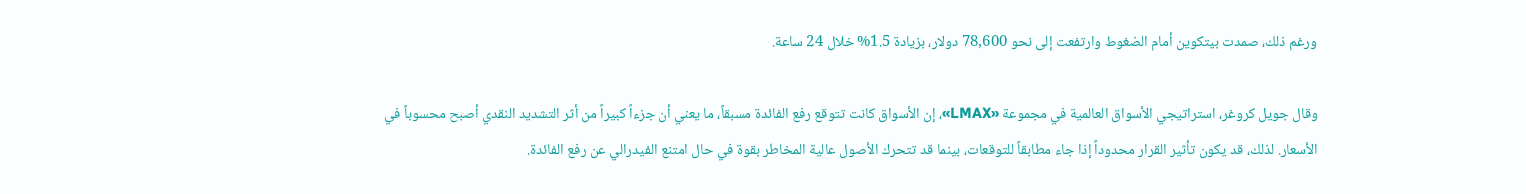ورغم ذلك، صمدت بيتكوين أمام الضغوط وارتفعت إلى نحو 78,600 دولار، بزيادة 1.5% خلال 24 ساعة.

وقال جويل كروغر، استراتيجي الأسواق العالمية في مجموعة «LMAX»، إن الأسواق كانت تتوقع رفع الفائدة مسبقاً، ما يعني أن جزءاً كبيراً من أثر التشديد النقدي أصبح محسوباً في الأسعار. لذلك، قد يكون تأثير القرار محدوداً إذا جاء مطابقاً للتوقعات، بينما قد تتحرك الأصول عالية المخاطر بقوة في حال امتنع الفيدرالي عن رفع الفائدة.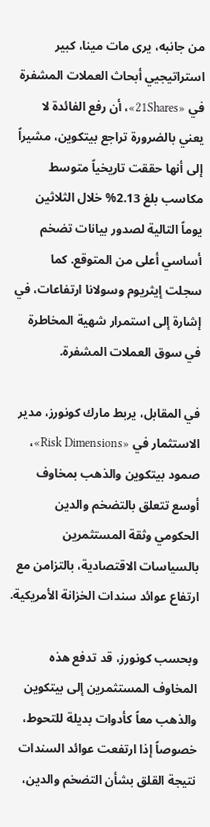من جانبه، يرى مات مينا، كبير استراتيجيي أبحاث العملات المشفرة في «21Shares»، أن رفع الفائدة لا يعني بالضرورة تراجع بيتكوين، مشيراً إلى أنها حققت تاريخياً متوسط مكاسب بلغ 2.13% خلال الثلاثين يوماً التالية لصدور بيانات تضخم أساسي أعلى من المتوقع. كما سجلت إيثريوم وسولانا ارتفاعات، في إشارة إلى استمرار شهية المخاطرة في سوق العملات المشفرة.

في المقابل، يربط مارك كونورز، مدير الاستثمار في «Risk Dimensions»، صمود بيتكوين والذهب بمخاوف أوسع تتعلق بالتضخم والدين الحكومي وثقة المستثمرين بالسياسات الاقتصادية، بالتزامن مع ارتفاع عوائد سندات الخزانة الأمريكية.

وبحسب كونورز، قد تدفع هذه المخاوف المستثمرين إلى بيتكوين والذهب معاً كأدوات بديلة للتحوط، خصوصاً إذا ارتفعت عوائد السندات نتيجة القلق بشأن التضخم والدين،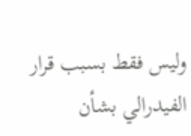وليس فقط بسبب قرار الفيدرالي بشأن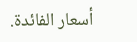أسعار الفائدة.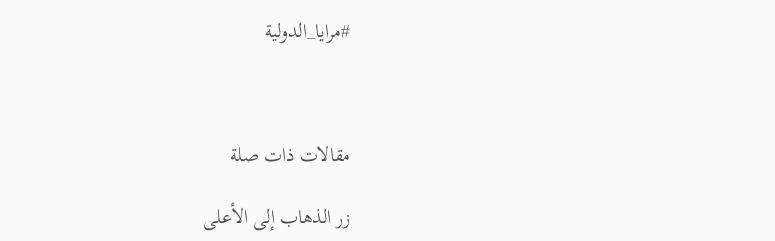#مرايا_الدولية



مقالات ذات صلة

زر الذهاب إلى الأعلى